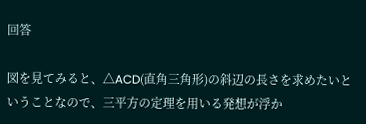回答

図を見てみると、△ACD(直角三角形)の斜辺の長さを求めたいということなので、三平方の定理を用いる発想が浮か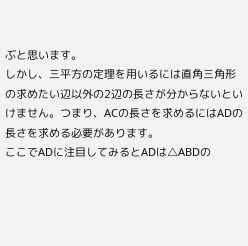ぶと思います。
しかし、三平方の定理を用いるには直角三角形の求めたい辺以外の2辺の長さが分からないといけません。つまり、ACの長さを求めるにはADの長さを求める必要があります。
ここでADに注目してみるとADは△ABDの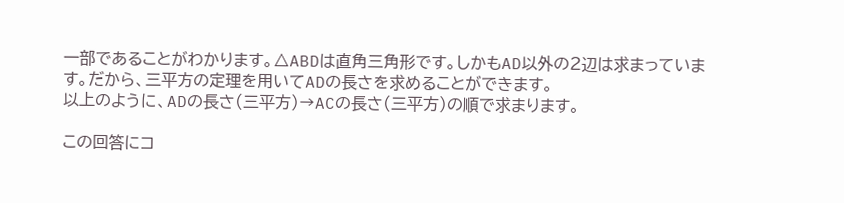一部であることがわかります。△ABDは直角三角形です。しかもAD以外の2辺は求まっています。だから、三平方の定理を用いてADの長さを求めることができます。
以上のように、ADの長さ(三平方)→ACの長さ(三平方)の順で求まります。

この回答にコ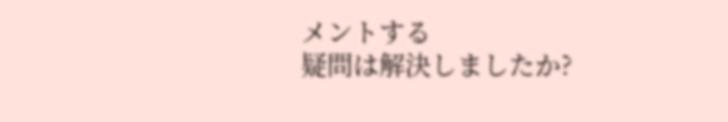メントする
疑問は解決しましたか?